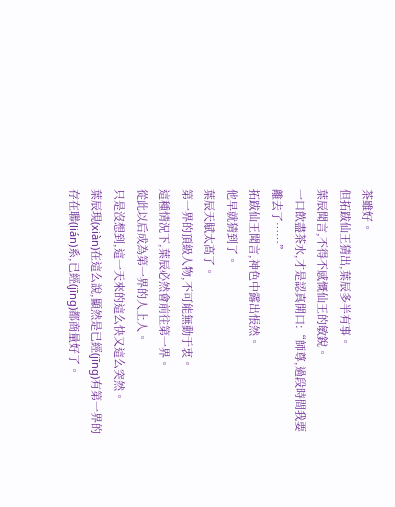茶雖好。
但拓跋仙王猜出,葉辰多半有事。
葉辰聞言,不得不感慨仙王的敏銳。
一口飲盡茶水,才是認真開口:“師尊,過段時間我要離去了……”
拓跋仙王聞言,神色中露出悵然。
他早就猜到了。
葉辰天賦太高了。
第一界的頂級人物,不可能無動于衷。
這種情況下,葉辰必然會前往第一界。
從此以后成為第一界的人上人。
只是沒想到,這一天來的這么快又這么突然。
葉辰現(xiàn)在這么說,顯然是已經(jīng)有第一界的存在聯(lián)系,已經(jīng)都商量好了。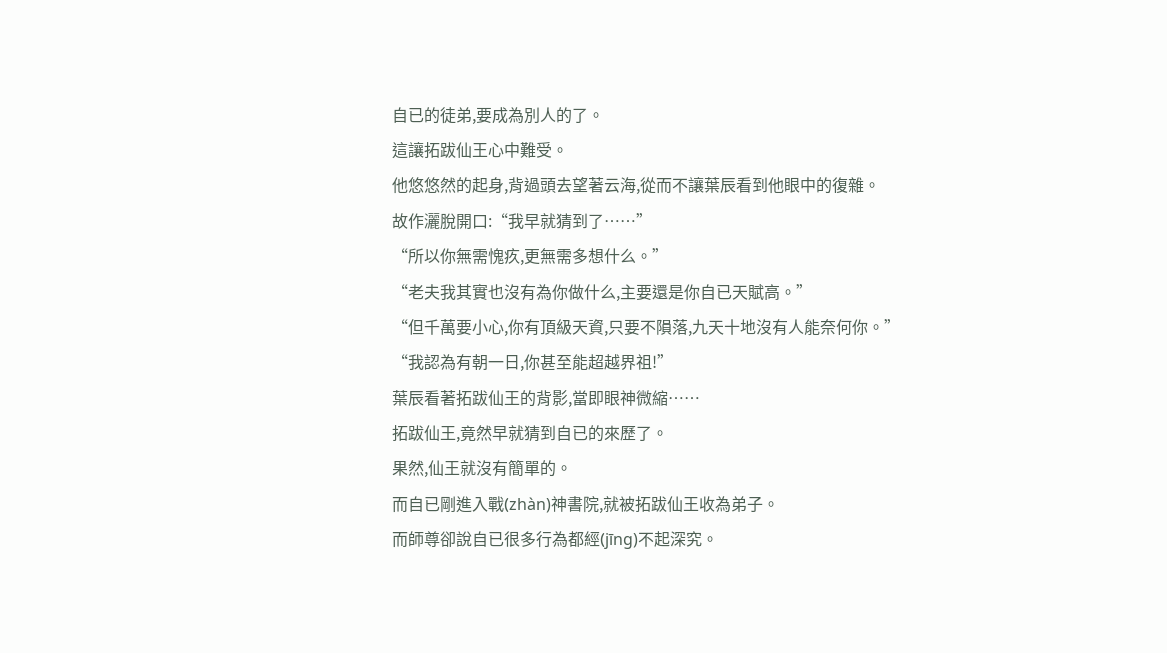自已的徒弟,要成為別人的了。
這讓拓跋仙王心中難受。
他悠悠然的起身,背過頭去望著云海,從而不讓葉辰看到他眼中的復雜。
故作灑脫開口:“我早就猜到了……”
“所以你無需愧疚,更無需多想什么。”
“老夫我其實也沒有為你做什么,主要還是你自已天賦高。”
“但千萬要小心,你有頂級天資,只要不隕落,九天十地沒有人能奈何你。”
“我認為有朝一日,你甚至能超越界祖!”
葉辰看著拓跋仙王的背影,當即眼神微縮……
拓跋仙王,竟然早就猜到自已的來歷了。
果然,仙王就沒有簡單的。
而自已剛進入戰(zhàn)神書院,就被拓跋仙王收為弟子。
而師尊卻說自已很多行為都經(jīng)不起深究。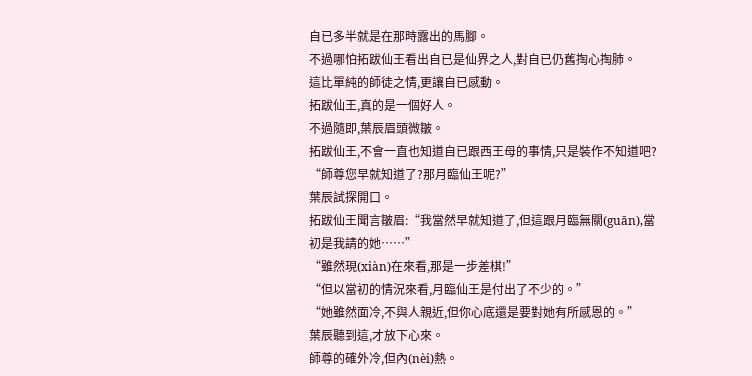自已多半就是在那時露出的馬腳。
不過哪怕拓跋仙王看出自已是仙界之人,對自已仍舊掏心掏肺。
這比單純的師徒之情,更讓自已感動。
拓跋仙王,真的是一個好人。
不過隨即,葉辰眉頭微皺。
拓跋仙王,不會一直也知道自已跟西王母的事情,只是裝作不知道吧?
“師尊您早就知道了?那月臨仙王呢?”
葉辰試探開口。
拓跋仙王聞言皺眉:“我當然早就知道了,但這跟月臨無關(guān),當初是我請的她……”
“雖然現(xiàn)在來看,那是一步差棋!”
“但以當初的情況來看,月臨仙王是付出了不少的。”
“她雖然面冷,不與人親近,但你心底還是要對她有所感恩的。”
葉辰聽到這,才放下心來。
師尊的確外冷,但內(nèi)熱。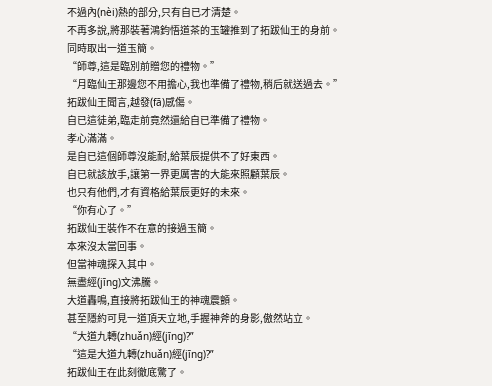不過內(nèi)熱的部分,只有自已才清楚。
不再多說,將那裝著鴻鈞悟道茶的玉罐推到了拓跋仙王的身前。
同時取出一道玉簡。
“師尊,這是臨別前贈您的禮物。”
“月臨仙王那邊您不用擔心,我也準備了禮物,稍后就送過去。”
拓跋仙王聞言,越發(fā)感傷。
自已這徒弟,臨走前竟然還給自已準備了禮物。
孝心滿滿。
是自已這個師尊沒能耐,給葉辰提供不了好東西。
自已就該放手,讓第一界更厲害的大能來照顧葉辰。
也只有他們,才有資格給葉辰更好的未來。
“你有心了。”
拓跋仙王裝作不在意的接過玉簡。
本來沒太當回事。
但當神魂探入其中。
無盡經(jīng)文沸騰。
大道轟鳴,直接將拓跋仙王的神魂震顫。
甚至隱約可見一道頂天立地,手握神斧的身影,傲然站立。
“大道九轉(zhuǎn)經(jīng)?”
“這是大道九轉(zhuǎn)經(jīng)?”
拓跋仙王在此刻徹底驚了。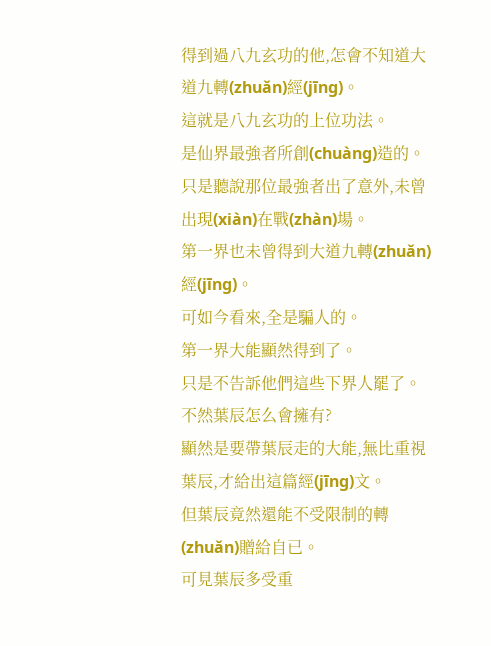得到過八九玄功的他,怎會不知道大道九轉(zhuǎn)經(jīng)。
這就是八九玄功的上位功法。
是仙界最強者所創(chuàng)造的。
只是聽說那位最強者出了意外,未曾出現(xiàn)在戰(zhàn)場。
第一界也未曾得到大道九轉(zhuǎn)經(jīng)。
可如今看來,全是騙人的。
第一界大能顯然得到了。
只是不告訴他們這些下界人罷了。
不然葉辰怎么會擁有?
顯然是要帶葉辰走的大能,無比重視葉辰,才給出這篇經(jīng)文。
但葉辰竟然還能不受限制的轉(zhuǎn)贈給自已。
可見葉辰多受重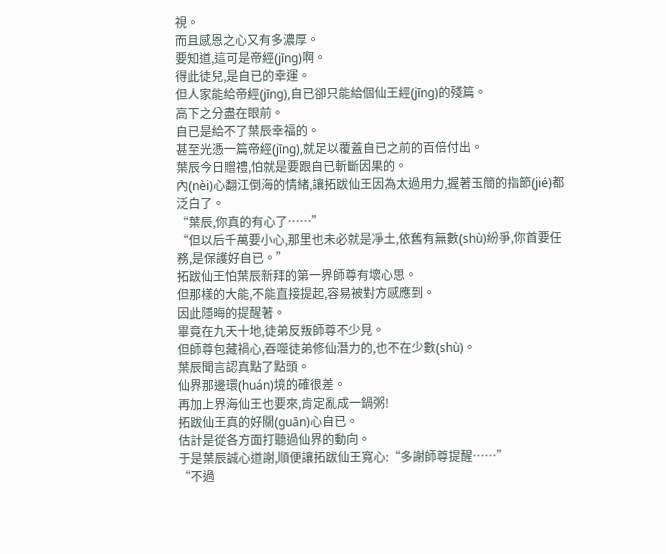視。
而且感恩之心又有多濃厚。
要知道,這可是帝經(jīng)啊。
得此徒兒,是自已的幸運。
但人家能給帝經(jīng),自已卻只能給個仙王經(jīng)的殘篇。
高下之分盡在眼前。
自已是給不了葉辰幸福的。
甚至光憑一篇帝經(jīng),就足以覆蓋自已之前的百倍付出。
葉辰今日贈禮,怕就是要跟自已斬斷因果的。
內(nèi)心翻江倒海的情緒,讓拓跋仙王因為太過用力,握著玉簡的指節(jié)都泛白了。
“葉辰,你真的有心了……”
“但以后千萬要小心,那里也未必就是凈土,依舊有無數(shù)紛爭,你首要任務,是保護好自已。”
拓跋仙王怕葉辰新拜的第一界師尊有壞心思。
但那樣的大能,不能直接提起,容易被對方感應到。
因此隱晦的提醒著。
畢竟在九天十地,徒弟反叛師尊不少見。
但師尊包藏禍心,吞噬徒弟修仙潛力的,也不在少數(shù)。
葉辰聞言認真點了點頭。
仙界那邊環(huán)境的確很差。
再加上界海仙王也要來,肯定亂成一鍋粥!
拓跋仙王真的好關(guān)心自已。
估計是從各方面打聽過仙界的動向。
于是葉辰誠心道謝,順便讓拓跋仙王寬心:“多謝師尊提醒……”
“不過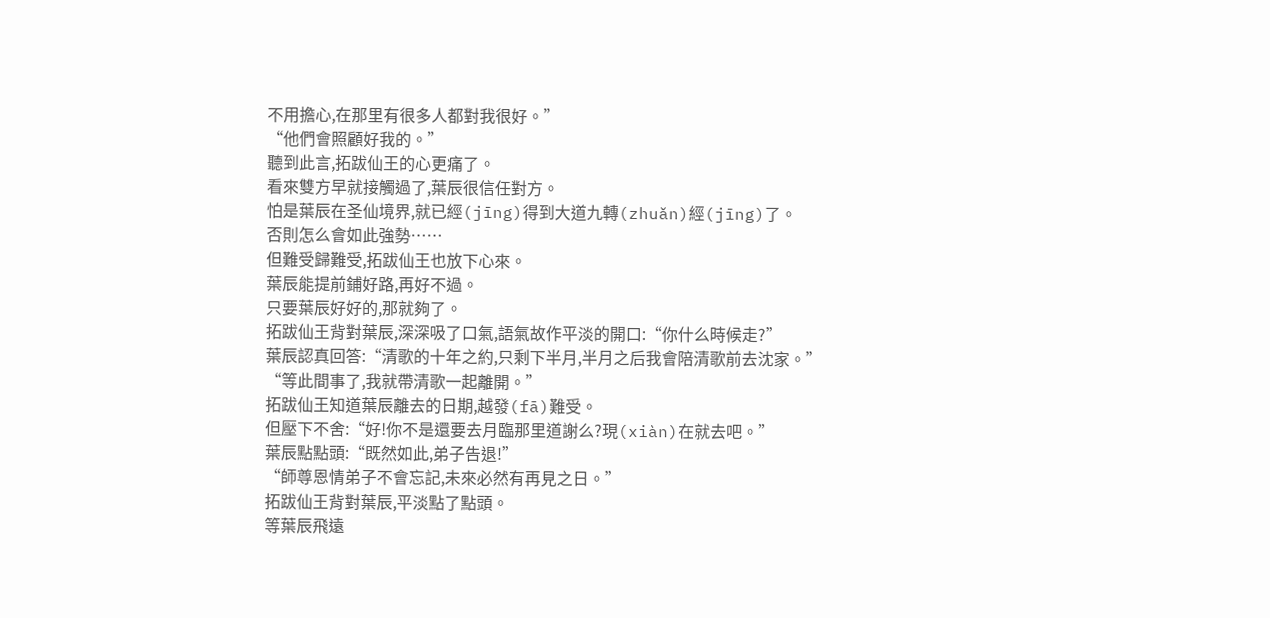不用擔心,在那里有很多人都對我很好。”
“他們會照顧好我的。”
聽到此言,拓跋仙王的心更痛了。
看來雙方早就接觸過了,葉辰很信任對方。
怕是葉辰在圣仙境界,就已經(jīng)得到大道九轉(zhuǎn)經(jīng)了。
否則怎么會如此強勢……
但難受歸難受,拓跋仙王也放下心來。
葉辰能提前鋪好路,再好不過。
只要葉辰好好的,那就夠了。
拓跋仙王背對葉辰,深深吸了口氣,語氣故作平淡的開口:“你什么時候走?”
葉辰認真回答:“清歌的十年之約,只剩下半月,半月之后我會陪清歌前去沈家。”
“等此間事了,我就帶清歌一起離開。”
拓跋仙王知道葉辰離去的日期,越發(fā)難受。
但壓下不舍:“好!你不是還要去月臨那里道謝么?現(xiàn)在就去吧。”
葉辰點點頭:“既然如此,弟子告退!”
“師尊恩情弟子不會忘記,未來必然有再見之日。”
拓跋仙王背對葉辰,平淡點了點頭。
等葉辰飛遠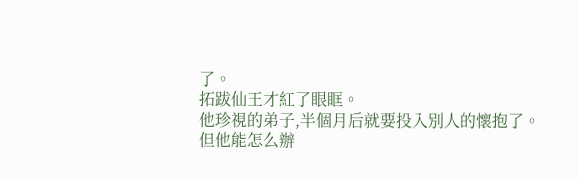了。
拓跋仙王才紅了眼眶。
他珍視的弟子,半個月后就要投入別人的懷抱了。
但他能怎么辦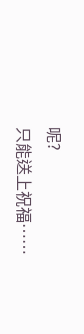呢?
只能送上祝福……